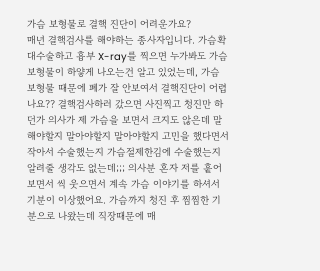가슴 보형물로 결핵 진단이 어려운가요?
매년 결핵검사를 해야하는 종사자입니다. 가슴확대수술하고 흉부 X-ray를 찍으면 누가봐도 가슴 보형물이 하얗게 나오는건 알고 있었는데, 가슴 보형물 때문에 폐가 잘 안보여서 결핵진단이 어렵나요?? 결핵검사하러 갔으면 사진찍고 청진만 하던가 의사가 제 가슴을 보면서 크지도 않은데 말해야할지 말아야할지 말아야할지 고민을 했다면서 작아서 수술했는지 가슴절제한김에 수술했는지 알려줄 생각도 없는데;;; 의사분 혼자 저를 훝어보면서 씩 웃으면서 계속 가슴 이야기를 하셔서 기분이 이상했어요. 가슴까지 청진 후 찜찜한 기분으로 나왔는데 직장때문에 매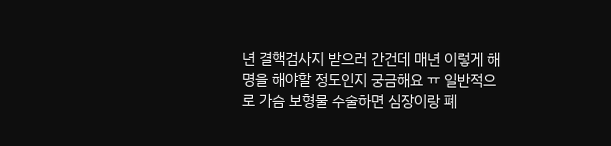년 결핵검사지 받으러 간건데 매년 이렇게 해명을 해야할 정도인지 궁금해요 ㅠ 일반적으로 가슴 보형물 수술하면 심장이랑 폐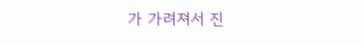가 가려져서 진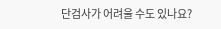단검사가 어려울 수도 있나요?